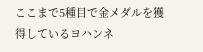ここまで5種目で金メダルを獲得しているヨハンネ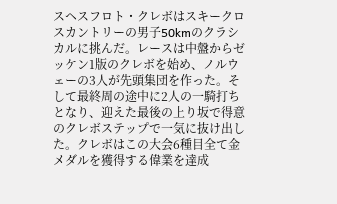スヘスフロト・クレボはスキークロスカントリーの男子50kmのクラシカルに挑んだ。レースは中盤からゼッケン1版のクレボを始め、ノルウェーの3人が先頭集団を作った。そして最終周の途中に2人の一騎打ちとなり、迎えた最後の上り坂で得意のクレボステップで一気に抜け出した。クレボはこの大会6種目全て金メダルを獲得する偉業を達成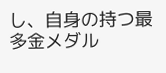し、自身の持つ最多金メダル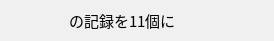の記録を11個に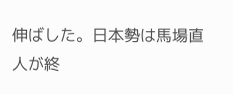伸ばした。日本勢は馬場直人が終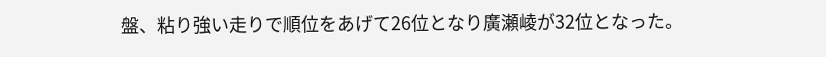盤、粘り強い走りで順位をあげて26位となり廣瀬崚が32位となった。